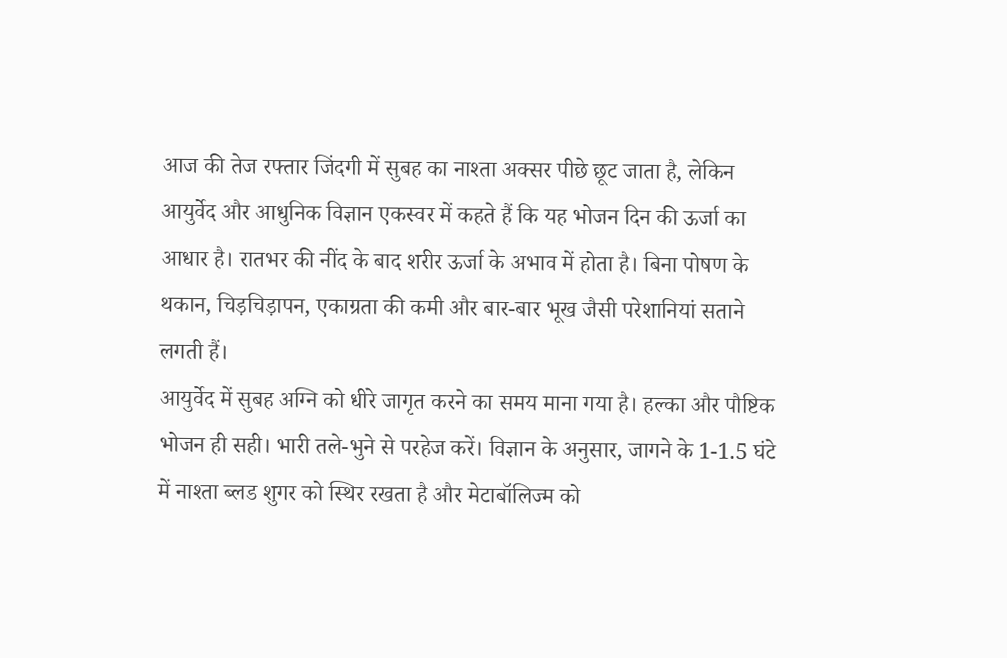आज की तेज रफ्तार जिंदगी में सुबह का नाश्ता अक्सर पीछे छूट जाता है, लेकिन आयुर्वेद और आधुनिक विज्ञान एकस्वर में कहते हैं कि यह भोजन दिन की ऊर्जा का आधार है। रातभर की नींद के बाद शरीर ऊर्जा के अभाव में होता है। बिना पोषण के थकान, चिड़चिड़ापन, एकाग्रता की कमी और बार-बार भूख जैसी परेशानियां सताने लगती हैं।
आयुर्वेद में सुबह अग्नि को धीरे जागृत करने का समय माना गया है। हल्का और पौष्टिक भोजन ही सही। भारी तले-भुने से परहेज करें। विज्ञान के अनुसार, जागने के 1-1.5 घंटे में नाश्ता ब्लड शुगर को स्थिर रखता है और मेटाबॉलिज्म को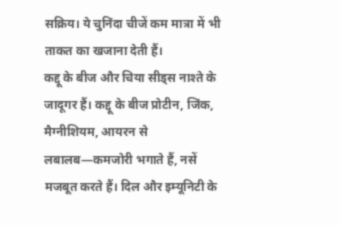सक्रिय। ये चुनिंदा चीजें कम मात्रा में भी ताकत का खजाना देती हैं।
कद्दू के बीज और चिया सीड्स नाश्ते के जादूगर हैं। कद्दू के बीज प्रोटीन, जिंक, मैग्नीशियम, आयरन से लबालब—कमजोरी भगाते हैं, नसें मजबूत करते हैं। दिल और इम्यूनिटी के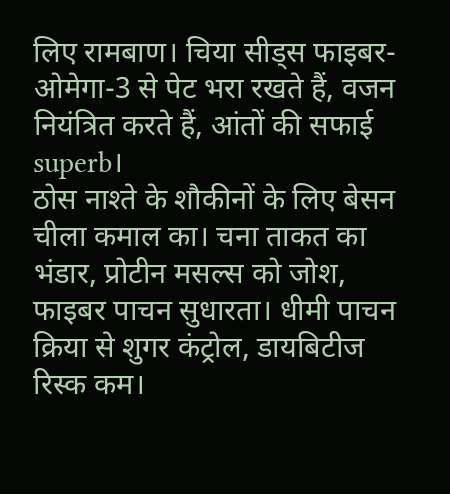लिए रामबाण। चिया सीड्स फाइबर-ओमेगा-3 से पेट भरा रखते हैं, वजन नियंत्रित करते हैं, आंतों की सफाई superb।
ठोस नाश्ते के शौकीनों के लिए बेसन चीला कमाल का। चना ताकत का भंडार, प्रोटीन मसल्स को जोश, फाइबर पाचन सुधारता। धीमी पाचन क्रिया से शुगर कंट्रोल, डायबिटीज रिस्क कम।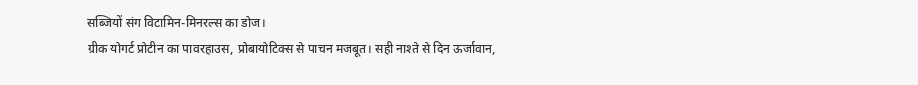सब्जियों संग विटामिन-मिनरल्स का डोज।
ग्रीक योगर्ट प्रोटीन का पावरहाउस, प्रोबायोटिक्स से पाचन मजबूत। सही नाश्ते से दिन ऊर्जावान,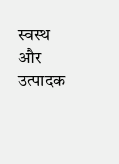स्वस्थ और उत्पादक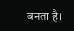बनता है।